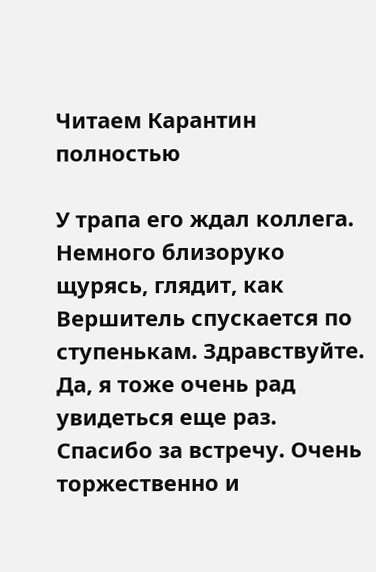Читаем Карантин полностью

У трапа его ждал коллега. Немного близоруко щурясь, глядит, как Вершитель спускается по ступенькам. Здравствуйте. Да, я тоже очень рад увидеться еще раз. Спасибо за встречу. Очень торжественно и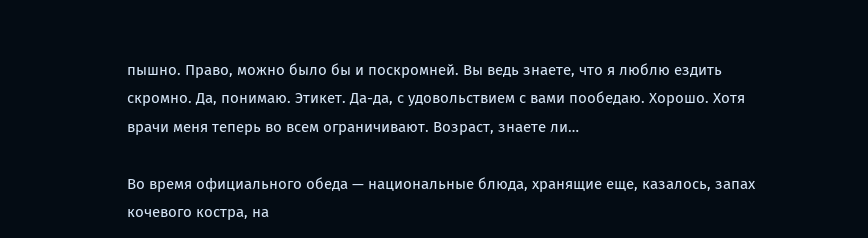пышно. Право, можно было бы и поскромней. Вы ведь знаете, что я люблю ездить скромно. Да, понимаю. Этикет. Да-да, с удовольствием с вами пообедаю. Хорошо. Хотя врачи меня теперь во всем ограничивают. Возраст, знаете ли…

Во время официального обеда — национальные блюда, хранящие еще, казалось, запах кочевого костра, на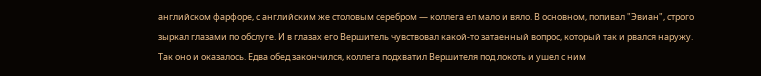английском фарфоре, с английским же столовым серебром — коллега ел мало и вяло. В основном, попивал "Эвиан", строго зыркал глазами по обслуге. И в глазах его Вершитель чувствовал какой-то затаенный вопрос, который так и рвался наружу. Так оно и оказалось. Едва обед закончился, коллега подхватил Вершителя под локоть и ушел с ним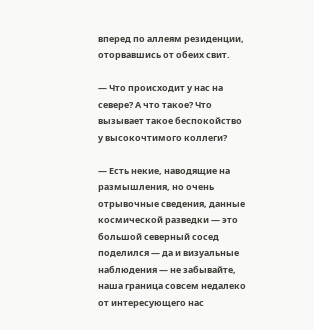вперед по аллеям резиденции, оторвавшись от обеих свит.

— Что происходит у нас на севере? А что такое? Что вызывает такое беспокойство у высокочтимого коллеги?

— Есть некие, наводящие на размышления, но очень отрывочные сведения, данные космической разведки — это большой северный сосед поделился — да и визуальные наблюдения — не забывайте, наша граница совсем недалеко от интересующего нас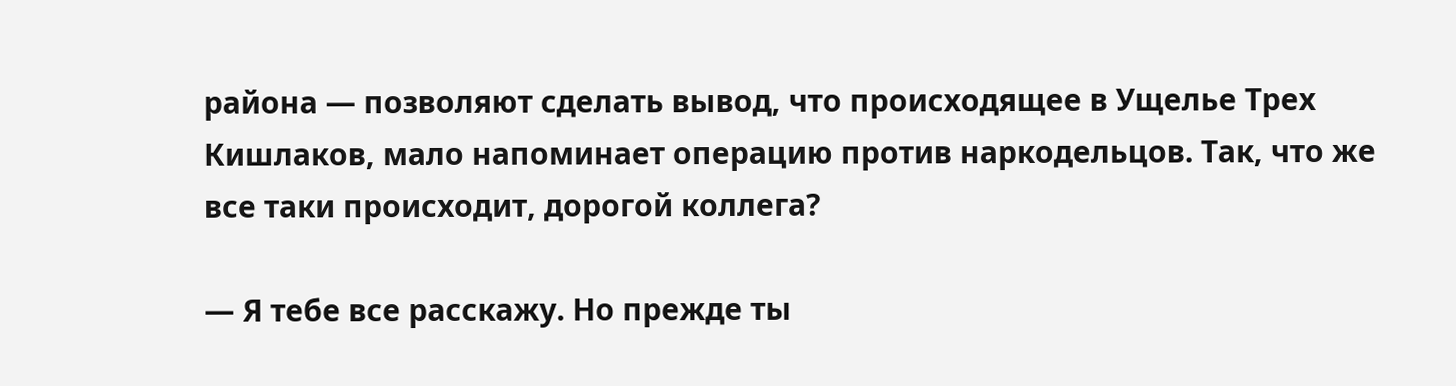района — позволяют сделать вывод, что происходящее в Ущелье Трех Кишлаков, мало напоминает операцию против наркодельцов. Так, что же все таки происходит, дорогой коллега?

— Я тебе все расскажу. Но прежде ты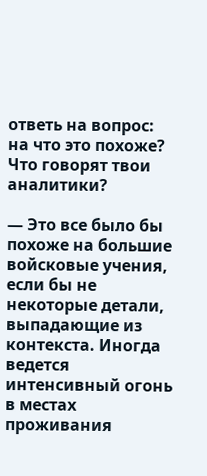ответь на вопрос: на что это похоже? Что говорят твои аналитики?

— Это все было бы похоже на большие войсковые учения, если бы не некоторые детали, выпадающие из контекста. Иногда ведется интенсивный огонь в местах проживания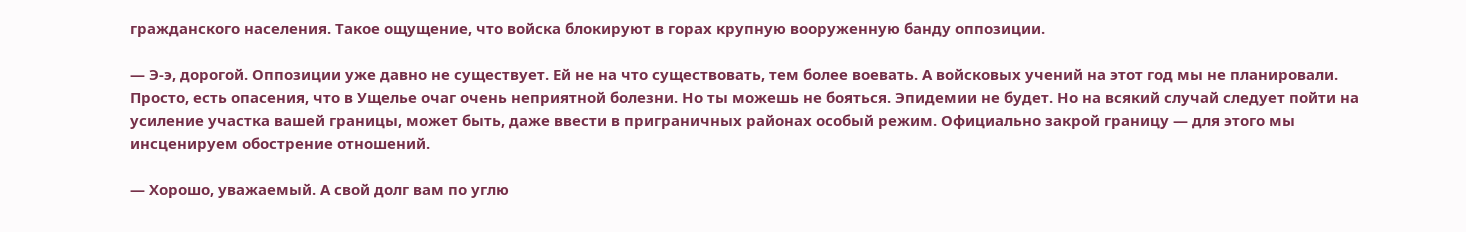гражданского населения. Такое ощущение, что войска блокируют в горах крупную вооруженную банду оппозиции.

— Э-э, дорогой. Оппозиции уже давно не существует. Ей не на что существовать, тем более воевать. А войсковых учений на этот год мы не планировали. Просто, есть опасения, что в Ущелье очаг очень неприятной болезни. Но ты можешь не бояться. Эпидемии не будет. Но на всякий случай следует пойти на усиление участка вашей границы, может быть, даже ввести в приграничных районах особый режим. Официально закрой границу — для этого мы инсценируем обострение отношений.

— Хорошо, уважаемый. А свой долг вам по углю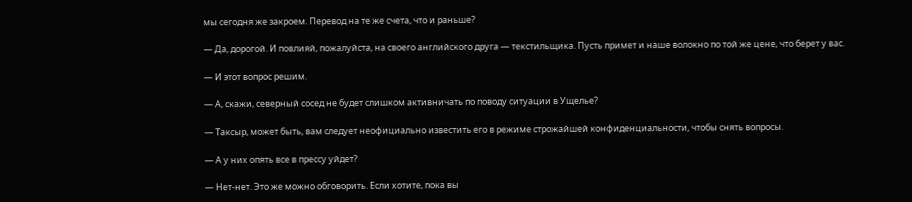мы сегодня же закроем. Перевод на те же счета, что и раньше?

— Да, дорогой. И повлияй, пожалуйста, на своего английского друга — текстильщика. Пусть примет и наше волокно по той же цене, что берет у вас.

— И этот вопрос решим.

— А, скажи, северный сосед не будет слишком активничать по поводу ситуации в Ущелье?

— Таксыр, может быть, вам следует неофициально известить его в режиме строжайшей конфиденциальности, чтобы снять вопросы.

— А у них опять все в прессу уйдет?

— Нет-нет. Это же можно обговорить. Если хотите, пока вы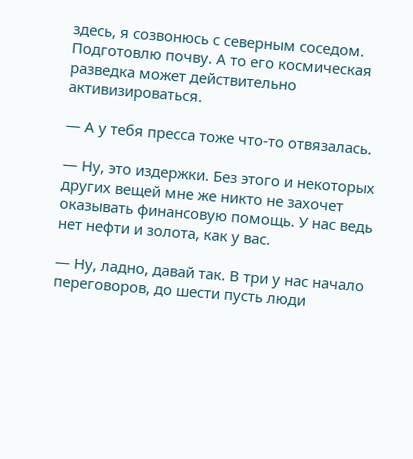здесь, я созвонюсь с северным соседом. Подготовлю почву. А то его космическая разведка может действительно активизироваться.

— А у тебя пресса тоже что-то отвязалась.

— Ну, это издержки. Без этого и некоторых других вещей мне же никто не захочет оказывать финансовую помощь. У нас ведь нет нефти и золота, как у вас.

— Ну, ладно, давай так. В три у нас начало переговоров, до шести пусть люди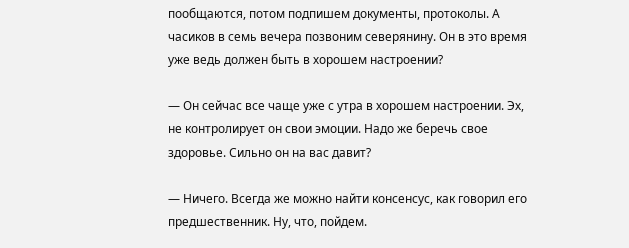пообщаются, потом подпишем документы, протоколы. А часиков в семь вечера позвоним северянину. Он в это время уже ведь должен быть в хорошем настроении?

— Он сейчас все чаще уже с утра в хорошем настроении. Эх, не контролирует он свои эмоции. Надо же беречь свое здоровье. Сильно он на вас давит?

— Ничего. Всегда же можно найти консенсус, как говорил его предшественник. Ну, что, пойдем.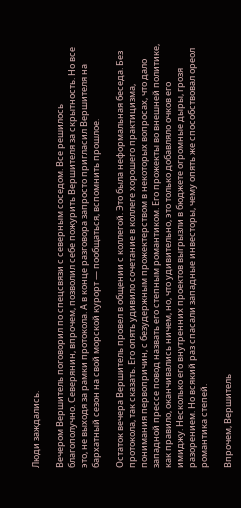Люди заждались.

Вечером Вершитель поговорил по спецсвязи с северным соседом. Все решилось благополучно. Северянин, впрочем, позволил себе пожурить Вершителя за скрытность. Но все это, не выходя за рамки протокола. А в конце разговора запросто пригласил Вершителя на бархатный сезон на свой морской курорт — пообщаться, вспомнить прошлое.

Остаток вечера Вершитель провел в общении с коллегой. Это была неформальная беседа. Без протокола, так сказать. Его опять удивило сочетание в коллеге хорошего практицизма, понимания первопричин, с безудержным прожектерством в некоторых вопросах, что дало западной прессе повод назвать его степным романтиком. Его прожекты во внешней политике, как правило, оканчивались ничем, но, что удивительно, это только добавляло очков его имиджу. Несколько его внутренних проектов выгрызли в бюджете огромные дыры, грозя разорением. Но всякий раз спасали западные инвесторы, чему опять же способствовал ореол романтика степей.

Впрочем, Вершитель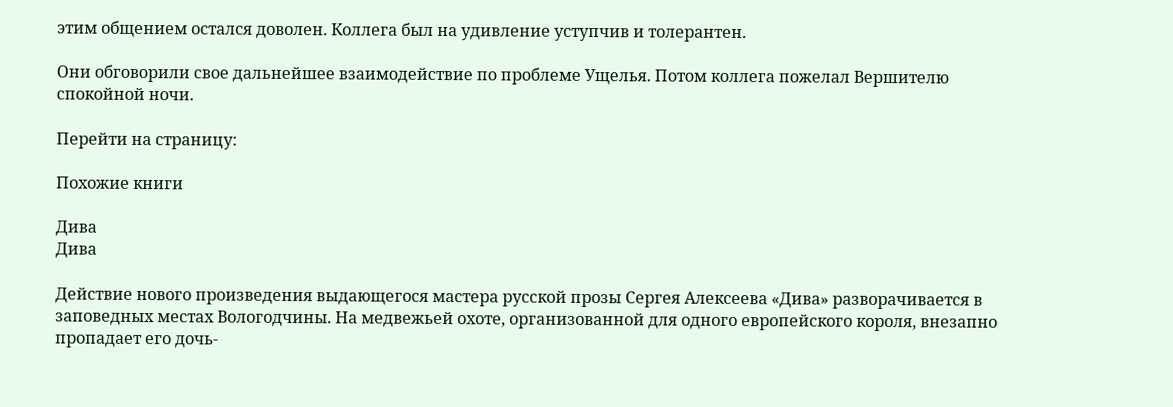этим общением остался доволен. Коллега был на удивление уступчив и толерантен.

Они обговорили свое дальнейшее взаимодействие по проблеме Ущелья. Потом коллега пожелал Вершителю спокойной ночи.

Перейти на страницу:

Похожие книги

Дива
Дива

Действие нового произведения выдающегося мастера русской прозы Сергея Алексеева «Дива» разворачивается в заповедных местах Вологодчины. На медвежьей охоте, организованной для одного европейского короля, внезапно пропадает его дочь-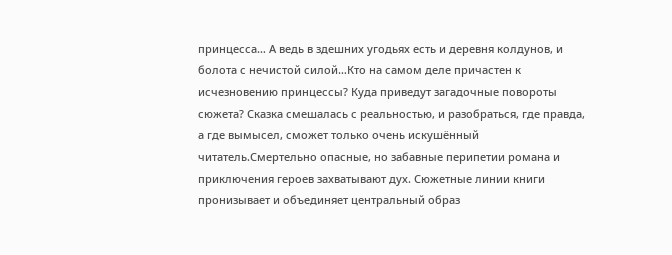принцесса… А ведь в здешних угодьях есть и деревня колдунов, и болота с нечистой силой…Кто на самом деле причастен к исчезновению принцессы? Куда приведут загадочные повороты сюжета? Сказка смешалась с реальностью, и разобраться, где правда, а где вымысел, сможет только очень искушённый читатель.Смертельно опасные, но забавные перипетии романа и приключения героев захватывают дух. Сюжетные линии книги пронизывает и объединяет центральный образ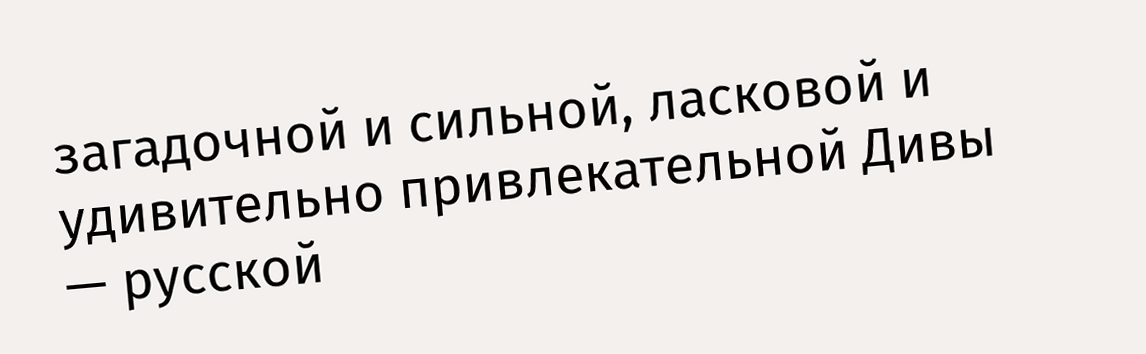загадочной и сильной, ласковой и удивительно привлекательной Дивы — русской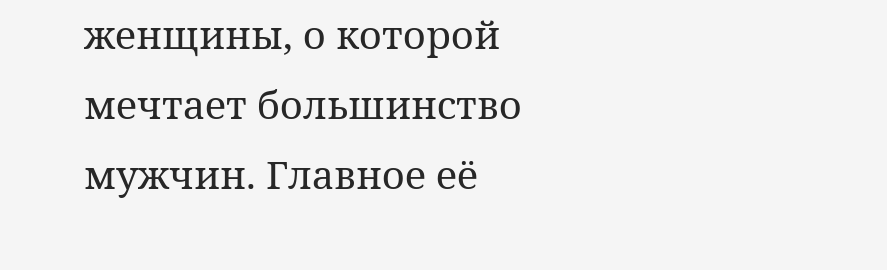женщины, о которой мечтает большинство мужчин. Главное её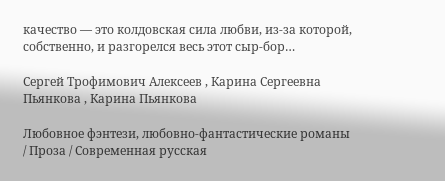качество — это колдовская сила любви, из-за которой, собственно, и разгорелся весь этот сыр-бор…

Сергей Трофимович Алексеев , Карина Сергеевна Пьянкова , Карина Пьянкова

Любовное фэнтези, любовно-фантастические романы / Проза / Современная русская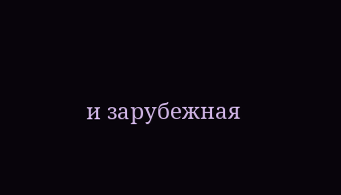и зарубежная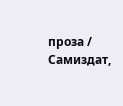проза / Самиздат,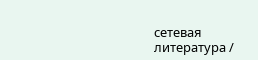сетевая литература /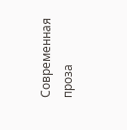Современная проза